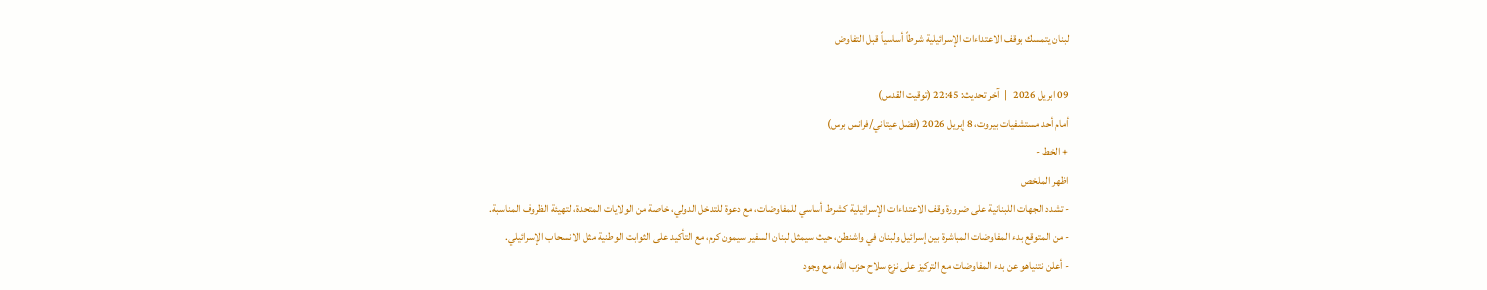لبنان يتمسك بوقف الاعتداءات الإسرائيلية شرطاً أساسياً قبل التفاوض

09 ابريل 2026   |  آخر تحديث: 22:45 (توقيت القدس)
أمام أحد مستشفيات بيروت، 8 إبريل 2026 (فضل عيتاني/فرانس برس)
+ الخط -
اظهر الملخص
- تشدد الجهات اللبنانية على ضرورة وقف الاعتداءات الإسرائيلية كشرط أساسي للمفاوضات، مع دعوة للتدخل الدولي، خاصة من الولايات المتحدة، لتهيئة الظروف المناسبة.
- من المتوقع بدء المفاوضات المباشرة بين إسرائيل ولبنان في واشنطن، حيث سيمثل لبنان السفير سيمون كرم، مع التأكيد على الثوابت الوطنية مثل الانسحاب الإسرائيلي.
- أعلن نتنياهو عن بدء المفاوضات مع التركيز على نزع سلاح حزب الله، مع وجود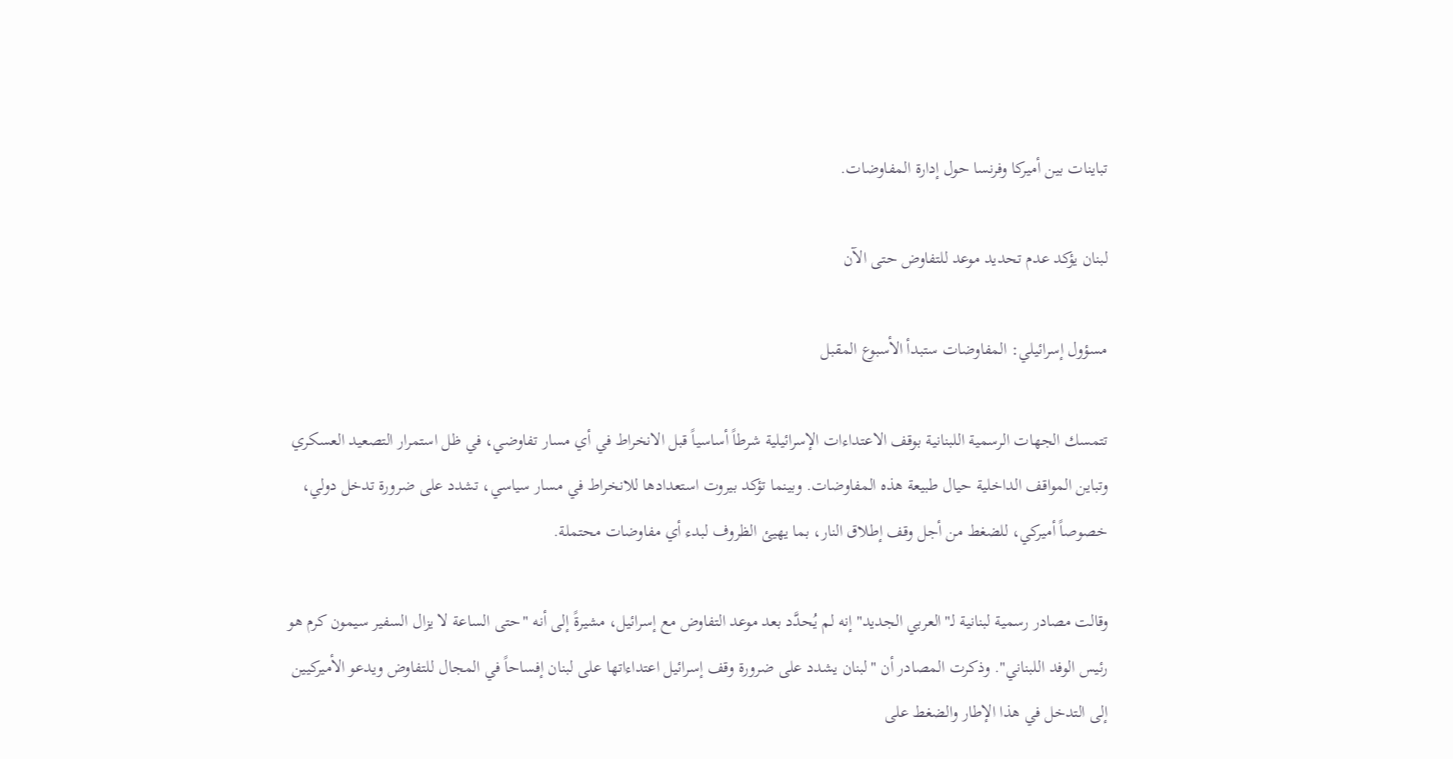تباينات بين أميركا وفرنسا حول إدارة المفاوضات.

لبنان يؤكد عدم تحديد موعد للتفاوض حتى الآن

مسؤول إسرائيلي: المفاوضات ستبدأ الأسبوع المقبل

تتمسك الجهات الرسمية اللبنانية بوقف الاعتداءات الإسرائيلية شرطاً أساسياً قبل الانخراط في أي مسار تفاوضي، في ظل استمرار التصعيد العسكري وتباين المواقف الداخلية حيال طبيعة هذه المفاوضات. وبينما تؤكد بيروت استعدادها للانخراط في مسار سياسي، تشدد على ضرورة تدخل دولي، خصوصاً أميركي، للضغط من أجل وقف إطلاق النار، بما يهيئ الظروف لبدء أي مفاوضات محتملة.

وقالت مصادر رسمية لبنانية لـ"العربي الجديد" إنه لم يُحدَّد بعد موعد التفاوض مع إسرائيل، مشيرةً إلى أنه "حتى الساعة لا يزال السفير سيمون كرم هو رئيس الوفد اللبناني". وذكرت المصادر أن "لبنان يشدد على ضرورة وقف إسرائيل اعتداءاتها على لبنان إفساحاً في المجال للتفاوض ويدعو الأميركيين إلى التدخل في هذا الإطار والضغط على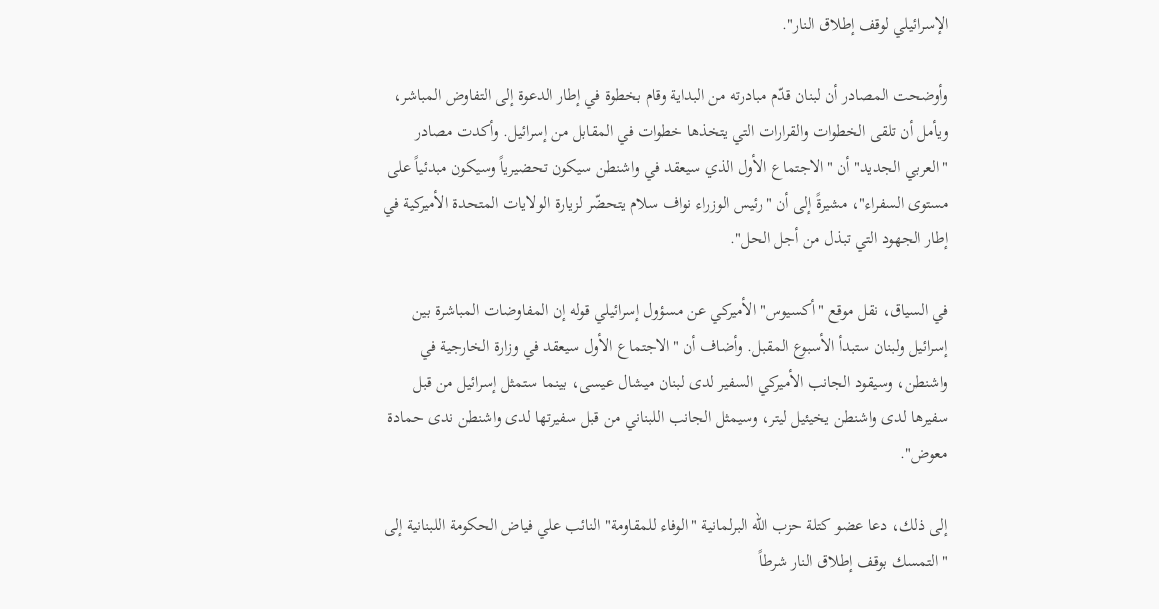الإسرائيلي لوقف إطلاق النار".

وأوضحت المصادر أن لبنان قدّم مبادرته من البداية وقام بخطوة في إطار الدعوة إلى التفاوض المباشر، ويأمل أن تلقى الخطوات والقرارات التي يتخذها خطوات في المقابل من إسرائيل. وأكدت مصادر "العربي الجديد" أن "الاجتماع الأول الذي سيعقد في واشنطن سيكون تحضيرياً وسيكون مبدئياً على مستوى السفراء"، مشيرةً إلى أن "رئيس الوزراء نواف سلام يتحضّر لزيارة الولايات المتحدة الأميركية في إطار الجهود التي تبذل من أجل الحل".

في السياق، نقل موقع "أكسيوس" الأميركي عن مسؤول إسرائيلي قوله إن المفاوضات المباشرة بين إسرائيل ولبنان ستبدأ الأسبوع المقبل. وأضاف أن "الاجتماع الأول سيعقد في وزارة الخارجية في واشنطن، وسيقود الجانب الأميركي السفير لدى لبنان ميشال عيسى، بينما ستمثل إسرائيل من قبل سفيرها لدى واشنطن يخيئيل ليتر، وسيمثل الجانب اللبناني من قبل سفيرتها لدى واشنطن ندى حمادة معوض".

إلى ذلك، دعا عضو كتلة حزب الله البرلمانية "الوفاء للمقاومة" النائب علي فياض الحكومة اللبنانية إلى "التمسك بوقف إطلاق النار شرطاً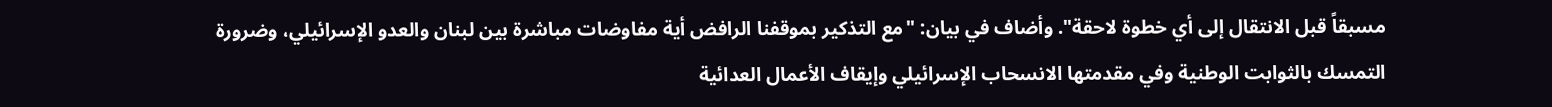مسبقاً قبل الانتقال إلى أي خطوة لاحقة". وأضاف في بيان: "مع التذكير بموقفنا الرافض أية مفاوضات مباشرة بين لبنان والعدو الإسرائيلي، وضرورة التمسك بالثوابت الوطنية وفي مقدمتها الانسحاب الإسرائيلي وإيقاف الأعمال العدائية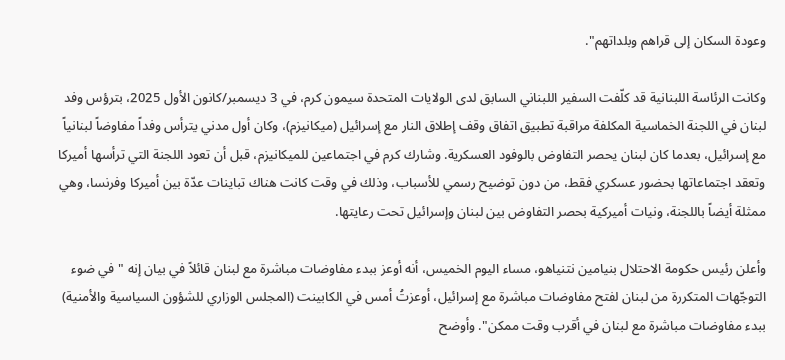وعودة السكان إلى قراهم وبلداتهم".

وكانت الرئاسة اللبنانية قد كلّفت السفير اللبناني السابق لدى الولايات المتحدة سيمون كرم، في 3 ديسمبر/كانون الأول 2025، بترؤس وفد لبنان في اللجنة الخماسية المكلفة مراقبة تطبيق اتفاق وقف إطلاق النار مع إسرائيل (ميكانيزم)، وكان أول مدني يترأس وفداً مفاوضاً لبنانياً مع إسرائيل، بعدما كان لبنان يحصر التفاوض بالوفود العسكرية. وشارك كرم في اجتماعين للميكانيزم، قبل أن تعود اللجنة التي ترأسها أميركا وتعقد اجتماعاتها بحضور عسكري فقط، من دون توضيح رسمي للأسباب، وذلك في وقت كانت هناك تباينات عدّة بين أميركا وفرنسا، وهي ممثلة أيضاً باللجنة، ونيات أميركية بحصر التفاوض بين لبنان وإسرائيل تحت رعايتها.

وأعلن رئيس حكومة الاحتلال بنيامين نتنياهو، مساء اليوم الخميس، أنه أوعز ببدء مفاوضات مباشرة مع لبنان قائلاً في بيان إنه "في ضوء التوجّهات المتكررة من لبنان لفتح مفاوضات مباشرة مع إسرائيل، أوعزتُ أمس في الكابينت (المجلس الوزاري للشؤون السياسية والأمنية) ببدء مفاوضات مباشرة مع لبنان في أقرب وقت ممكن". وأوضح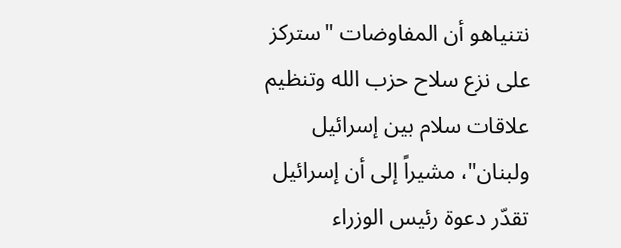نتنياهو أن المفاوضات "ستركز على نزع سلاح حزب الله وتنظيم علاقات سلام بين إسرائيل ولبنان"، مشيراً إلى أن إسرائيل تقدّر دعوة رئيس الوزراء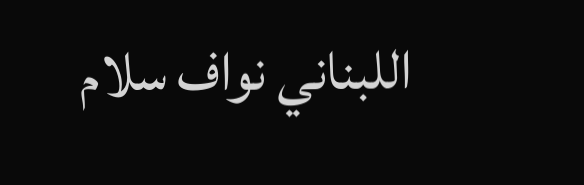اللبناني نواف سلام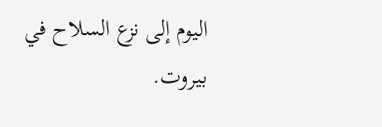اليوم إلى نزع السلاح في بيروت.